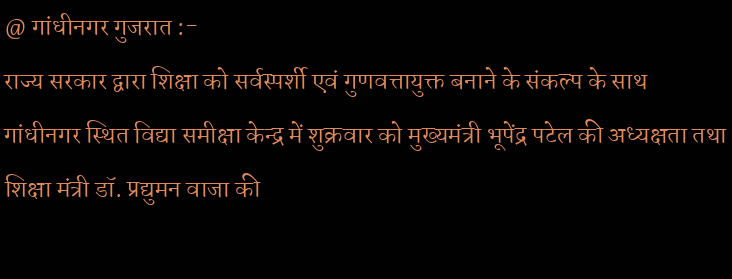@ गांधीनगर गुजरात :-
राज्य सरकार द्वारा शिक्षा को सर्वस्पर्शी एवं गुणवत्तायुक्त बनाने के संकल्प के साथ गांधीनगर स्थित विद्या समीक्षा केन्द्र में शुक्रवार को मुख्यमंत्री भूपेंद्र पटेल की अध्यक्षता तथा शिक्षा मंत्री डॉ. प्रद्युमन वाजा की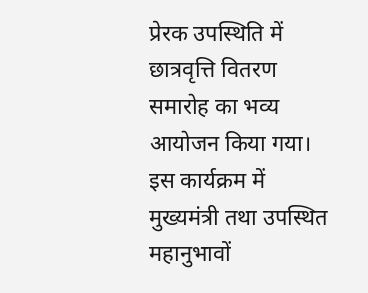प्रेरक उपस्थिति में छात्रवृत्ति वितरण समारोह का भव्य आयोजन किया गया। इस कार्यक्रम में मुख्यमंत्री तथा उपस्थित महानुभावों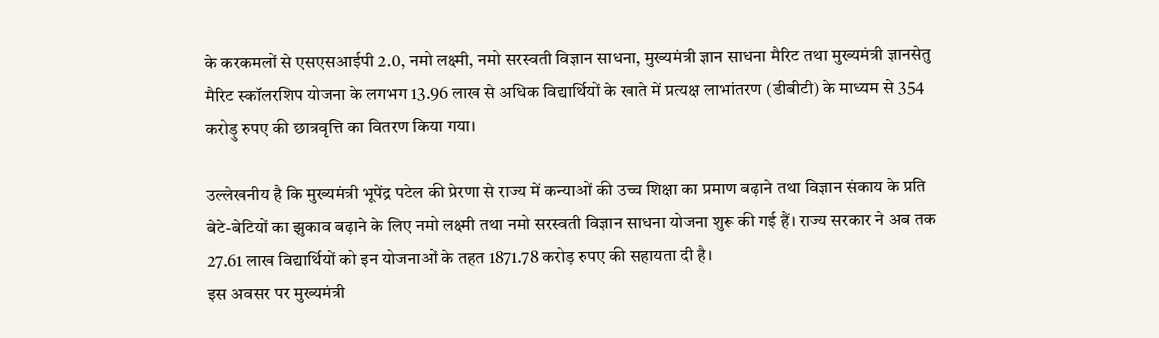के करकमलों से एसएसआईपी 2.0, नमो लक्ष्मी, नमो सरस्वती विज्ञान साधना, मुख्यमंत्री ज्ञान साधना मैरिट तथा मुख्यमंत्री ज्ञानसेतु मैरिट स्कॉलरशिप योजना के लगभग 13.96 लाख से अधिक विद्यार्थियों के खाते में प्रत्यक्ष लाभांतरण (डीबीटी) के माध्यम से 354 करोड़ु रुपए की छात्रवृत्ति का वितरण किया गया।

उल्लेखनीय है कि मुख्यमंत्री भूपेंद्र पटेल की प्रेरणा से राज्य में कन्याओं की उच्च शिक्षा का प्रमाण बढ़ाने तथा विज्ञान संकाय के प्रति बेटे-बेटियों का झुकाव बढ़ाने के लिए नमो लक्ष्मी तथा नमो सरस्वती विज्ञान साधना योजना शुरू की गई हैं। राज्य सरकार ने अब तक 27.61 लाख विद्यार्थियों को इन योजनाओं के तहत 1871.78 करोड़ रुपए की सहायता दी है।
इस अवसर पर मुख्यमंत्री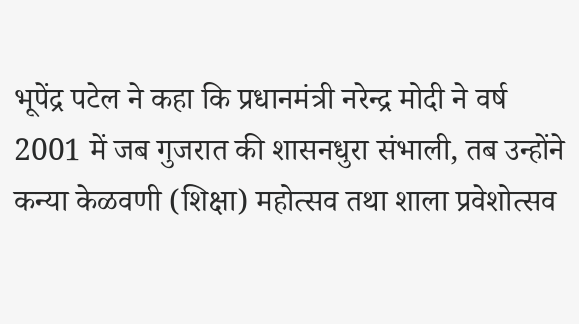भूपेंद्र पटेल ने कहा कि प्रधानमंत्री नरेन्द्र मोदी ने वर्ष 2001 में जब गुजरात की शासनधुरा संभाली, तब उन्होंने कन्या केळवणी (शिक्षा) महोत्सव तथा शाला प्रवेशोत्सव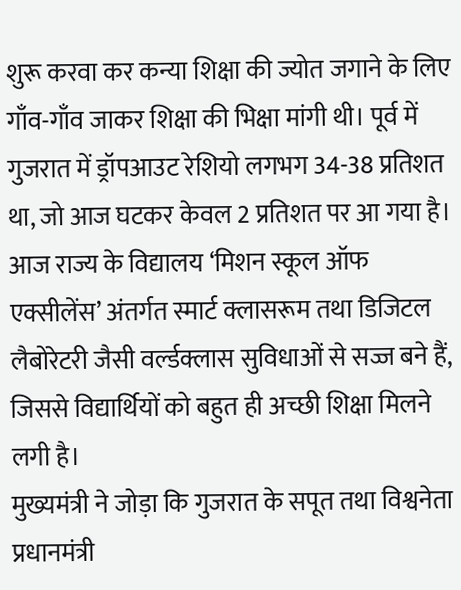शुरू करवा कर कन्या शिक्षा की ज्योत जगाने के लिए गाँव-गाँव जाकर शिक्षा की भिक्षा मांगी थी। पूर्व में गुजरात में ड्रॉपआउट रेशियो लगभग 34-38 प्रतिशत था, जो आज घटकर केवल 2 प्रतिशत पर आ गया है। आज राज्य के विद्यालय ‘मिशन स्कूल ऑफ एक्सीलेंस’ अंतर्गत स्मार्ट क्लासरूम तथा डिजिटल लैबोरेटरी जैसी वर्ल्डक्लास सुविधाओं से सज्ज बने हैं, जिससे विद्यार्थियों को बहुत ही अच्छी शिक्षा मिलने लगी है।
मुख्यमंत्री ने जोड़ा कि गुजरात के सपूत तथा विश्वनेता प्रधानमंत्री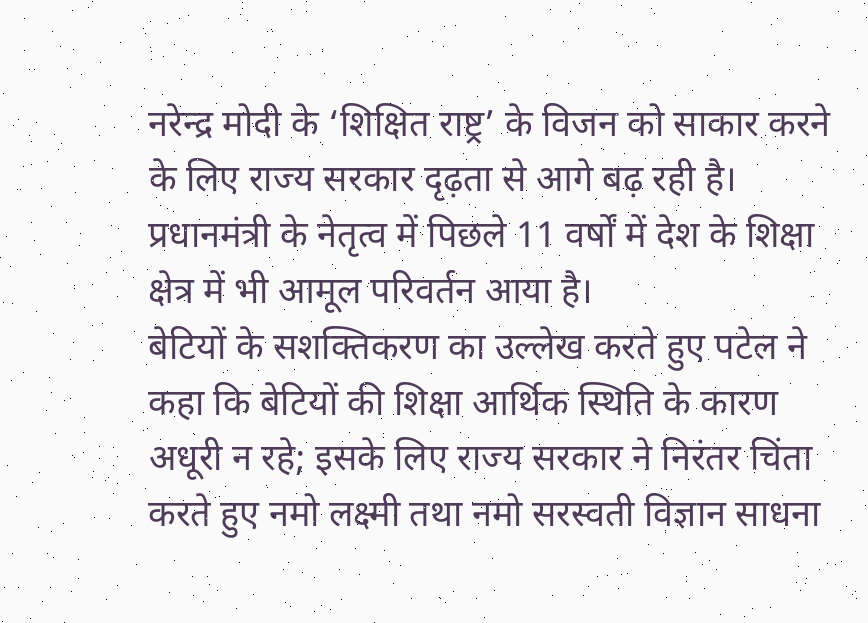नरेन्द्र मोदी के ‘शिक्षित राष्ट्र’ के विजन को साकार करने के लिए राज्य सरकार दृढ़ता से आगे बढ़ रही है। प्रधानमंत्री के नेतृत्व में पिछले 11 वर्षों में देश के शिक्षा क्षेत्र में भी आमूल परिवर्तन आया है।
बेटियों के सशक्तिकरण का उल्लेख करते हुए पटेल ने कहा कि बेटियों की शिक्षा आर्थिक स्थिति के कारण अधूरी न रहे; इसके लिए राज्य सरकार ने निरंतर चिंता करते हुए नमो लक्ष्मी तथा नमो सरस्वती विज्ञान साधना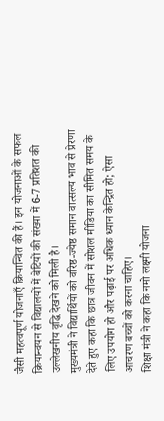जैसी महत्वपूर्ण योजनाएँ क्रियान्वित की हैं। इन योजनाओं के सफल क्रियान्वयन से विद्यालयों में बेटियों की संख्या में 6-7 प्रतिशत की उल्लेखनीय वृद्धि देखने को मिली है।
मुख्यमंत्री ने विद्यार्थियों को वरिष्ठ-ज्येष्ठ समान वात्सल्य भाव से प्रेरणा देते हुए कहा कि छात्र जीवन में सोशल मीडिया का सीमित समय के लिए उपयोग हो और पढ़ाई पर अधिक ध्यान केन्द्रित हो; ऐसा आचरण बच्चों को करना चाहिए।
शिक्षा मंत्री ने कहा कि नमो लक्ष्मी योजना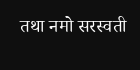तथा नमो सरस्वती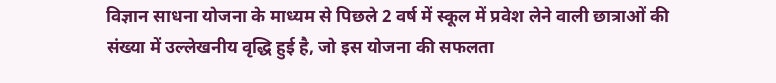विज्ञान साधना योजना के माध्यम से पिछले 2 वर्ष में स्कूल में प्रवेश लेने वाली छात्राओं की संख्या में उल्लेखनीय वृद्धि हुई है, जो इस योजना की सफलता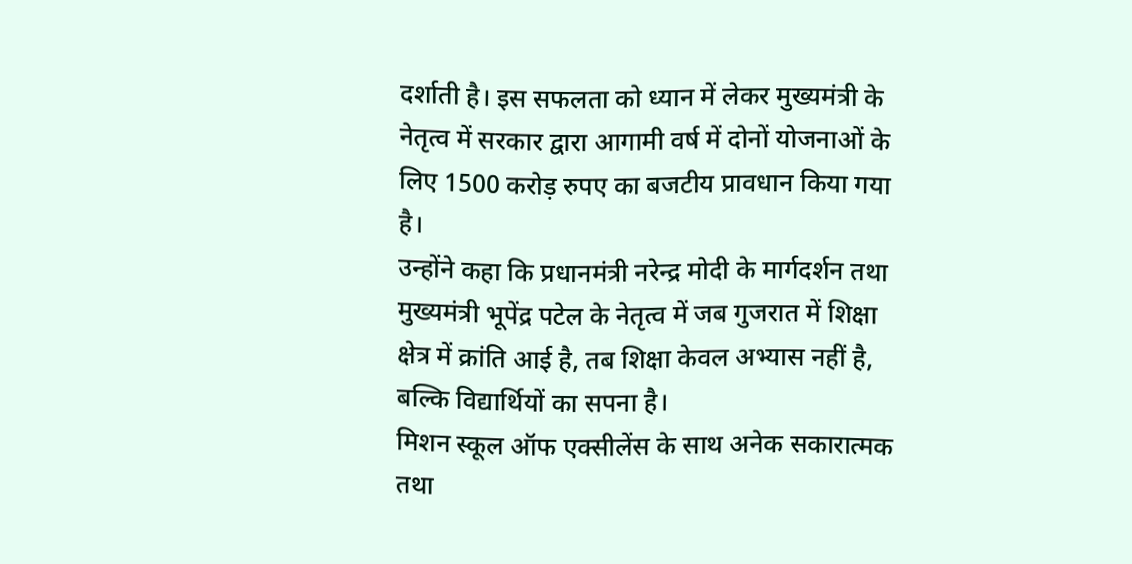दर्शाती है। इस सफलता को ध्यान में लेकर मुख्यमंत्री के नेतृत्व में सरकार द्वारा आगामी वर्ष में दोनों योजनाओं के लिए 1500 करोड़ रुपए का बजटीय प्रावधान किया गया है।
उन्होंने कहा कि प्रधानमंत्री नरेन्द्र मोदी के मार्गदर्शन तथा मुख्यमंत्री भूपेंद्र पटेल के नेतृत्व में जब गुजरात में शिक्षा क्षेत्र में क्रांति आई है, तब शिक्षा केवल अभ्यास नहीं है, बल्कि विद्यार्थियों का सपना है।
मिशन स्कूल ऑफ एक्सीलेंस के साथ अनेक सकारात्मक तथा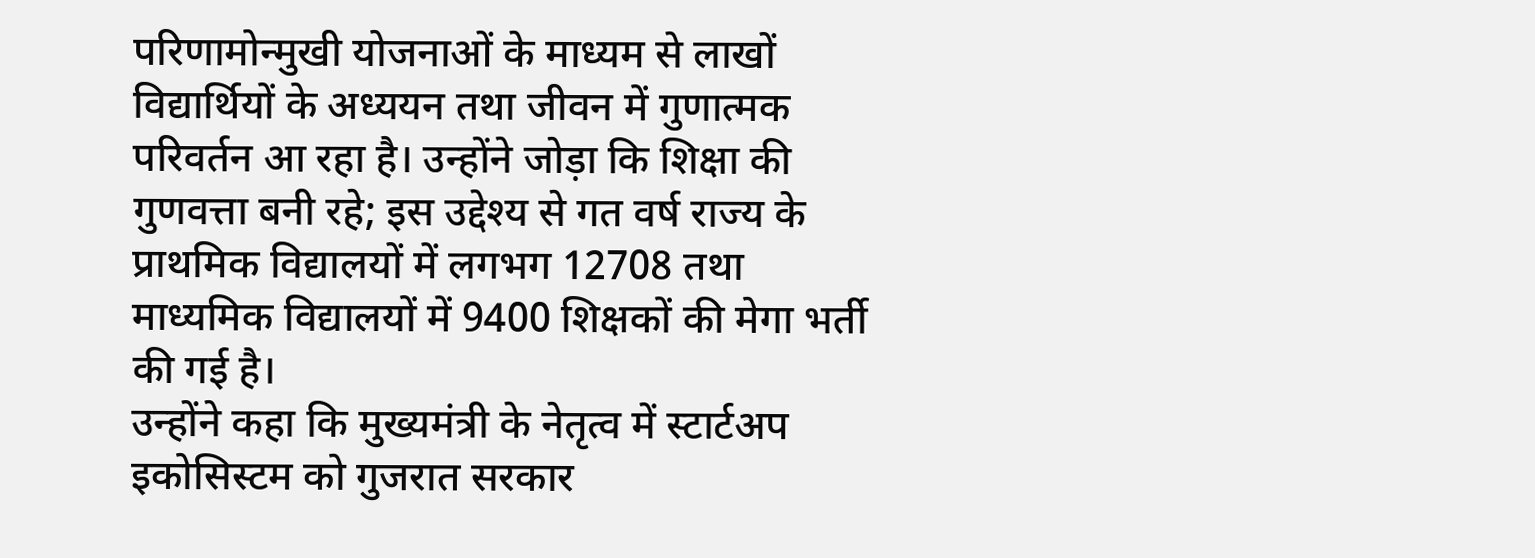परिणामोन्मुखी योजनाओं के माध्यम से लाखों विद्यार्थियों के अध्ययन तथा जीवन में गुणात्मक परिवर्तन आ रहा है। उन्होंने जोड़ा कि शिक्षा की गुणवत्ता बनी रहे; इस उद्देश्य से गत वर्ष राज्य के प्राथमिक विद्यालयों में लगभग 12708 तथा माध्यमिक विद्यालयों में 9400 शिक्षकों की मेगा भर्ती की गई है।
उन्होंने कहा कि मुख्यमंत्री के नेतृत्व में स्टार्टअप इकोसिस्टम को गुजरात सरकार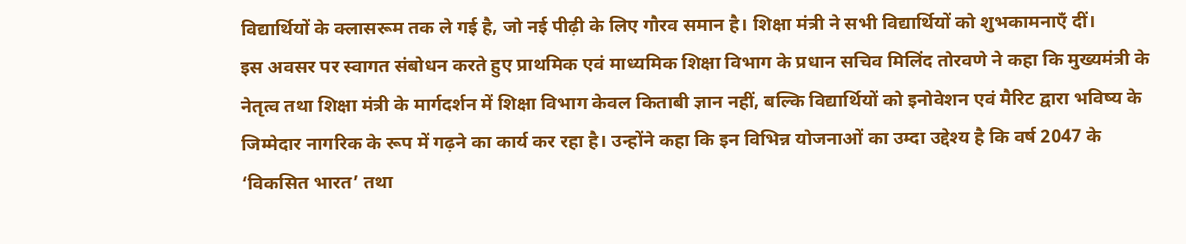विद्यार्थियों के क्लासरूम तक ले गई है, जो नई पीढ़ी के लिए गौरव समान है। शिक्षा मंत्री ने सभी विद्यार्थियों को शुभकामनाएँ दीं।
इस अवसर पर स्वागत संबोधन करते हुए प्राथमिक एवं माध्यमिक शिक्षा विभाग के प्रधान सचिव मिलिंद तोरवणे ने कहा कि मुख्यमंत्री के नेतृत्व तथा शिक्षा मंत्री के मार्गदर्शन में शिक्षा विभाग केवल किताबी ज्ञान नहीं, बल्कि विद्यार्थियों को इनोवेशन एवं मैरिट द्वारा भविष्य के जिम्मेदार नागरिक के रूप में गढ़ने का कार्य कर रहा है। उन्होंने कहा कि इन विभिन्न योजनाओं का उम्दा उद्देश्य है कि वर्ष 2047 के ‘विकसित भारत’ तथा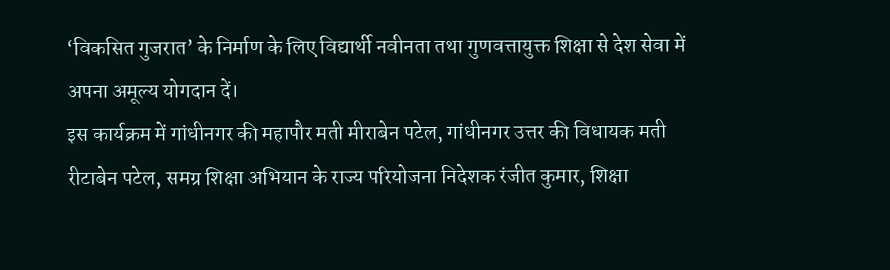‘विकसित गुजरात’ के निर्माण के लिए विद्यार्थी नवीनता तथा गुणवत्तायुक्त शिक्षा से देश सेवा में अपना अमूल्य योगदान दें।
इस कार्यक्रम में गांधीनगर की महापौर मती मीराबेन पटेल, गांधीनगर उत्तर की विधायक मती रीटाबेन पटेल, समग्र शिक्षा अभियान के राज्य परियोजना निदेशक रंजीत कुमार, शिक्षा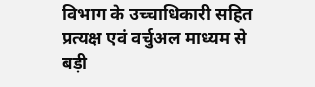विभाग के उच्चाधिकारी सहित प्रत्यक्ष एवं वर्चुअल माध्यम से बड़ी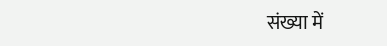संख्या में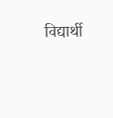विद्यार्थी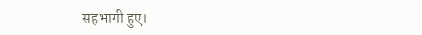सहभागी हुए।